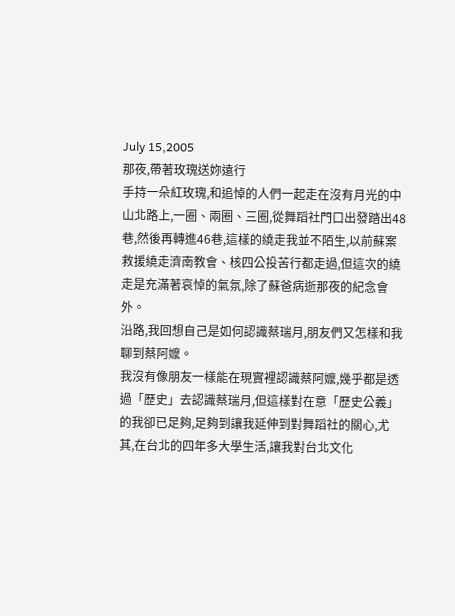July 15,2005
那夜,帶著玫瑰送妳遠行
手持一朵紅玫瑰,和追悼的人們一起走在沒有月光的中山北路上,一圈、兩圈、三圈,從舞蹈社門口出發踏出48巷,然後再轉進46巷,這樣的繞走我並不陌生,以前蘇案救援繞走濟南教會、核四公投苦行都走過,但這次的繞走是充滿著哀悼的氣氛,除了蘇爸病逝那夜的紀念會外。
沿路,我回想自己是如何認識蔡瑞月,朋友們又怎樣和我聊到蔡阿嬤。
我沒有像朋友一樣能在現實裡認識蔡阿嬤,幾乎都是透過「歷史」去認識蔡瑞月,但這樣對在意「歷史公義」的我卻已足夠,足夠到讓我延伸到對舞蹈社的關心,尤其,在台北的四年多大學生活,讓我對台北文化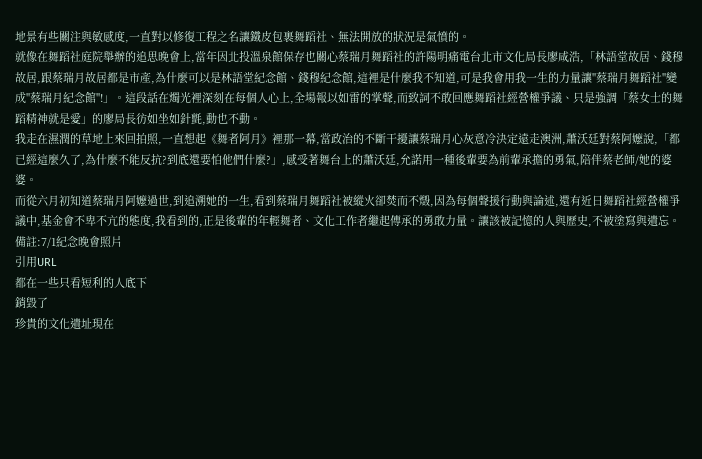地景有些關注與敏感度,一直對以修復工程之名讓鐵皮包裹舞蹈社、無法開放的狀況是氣憤的。
就像在舞蹈社庭院舉辦的追思晚會上,當年因北投溫泉館保存也關心蔡瑞月舞蹈社的許陽明痛電台北市文化局長廖咸浩,「林語堂故居、錢穆故居,跟蔡瑞月故居都是市產,為什麼可以是林語堂紀念館、錢穆紀念館,這裡是什麼我不知道,可是我會用我一生的力量讓"蔡瑞月舞蹈社"變成"蔡瑞月紀念館"!」。這段話在燭光裡深刻在每個人心上,全場報以如雷的掌聲,而致詞不敢回應舞蹈社經營權爭議、只是強調「蔡女士的舞蹈精神就是愛」的廖局長彷如坐如針氈,動也不動。
我走在濕潤的草地上來回拍照,一直想起《舞者阿月》裡那一幕,當政治的不斷干擾讓蔡瑞月心灰意冷決定遠走澳洲,蕭沃廷對蔡阿嬤說,「都已經這麼久了,為什麼不能反抗?到底還要怕他們什麼?」,感受著舞台上的蕭沃廷,允諾用一種後輩要為前輩承擔的勇氣,陪伴蔡老師/她的婆婆。
而從六月初知道蔡瑞月阿嬤過世,到追溯她的一生,看到蔡瑞月舞蹈社被縱火卻焚而不燬,因為每個聲援行動與論述,還有近日舞蹈社經營權爭議中,基金會不卑不亢的態度,我看到的,正是後輩的年輕舞者、文化工作者繼起傳承的勇敢力量。讓該被記憶的人與歷史,不被塗寫與遺忘。
備註:7/1紀念晚會照片
引用URL
都在一些只看短利的人底下
銷毀了
珍貴的文化遺址現在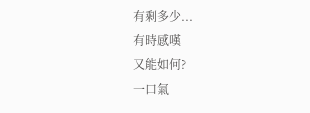有剩多少...
有時感嘆
又能如何?
一口氣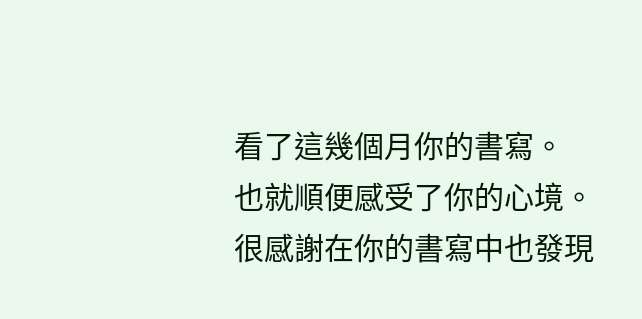看了這幾個月你的書寫。
也就順便感受了你的心境。
很感謝在你的書寫中也發現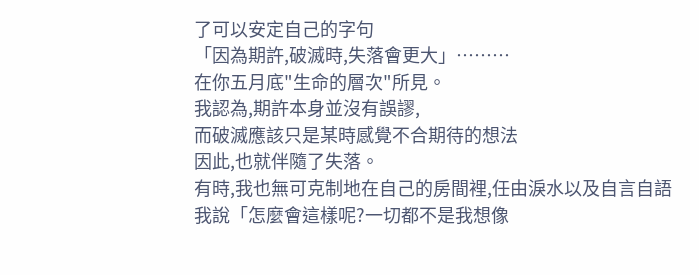了可以安定自己的字句
「因為期許,破滅時,失落會更大」………
在你五月底"生命的層次"所見。
我認為,期許本身並沒有誤謬,
而破滅應該只是某時感覺不合期待的想法
因此,也就伴隨了失落。
有時,我也無可克制地在自己的房間裡,任由淚水以及自言自語
我說「怎麼會這樣呢?一切都不是我想像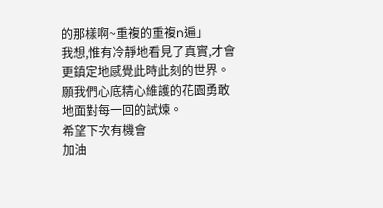的那樣啊~重複的重複n遍」
我想,惟有冷靜地看見了真實,才會更鎮定地感覺此時此刻的世界。
願我們心底精心維護的花園勇敢地面對每一回的試煉。
希望下次有機會
加油